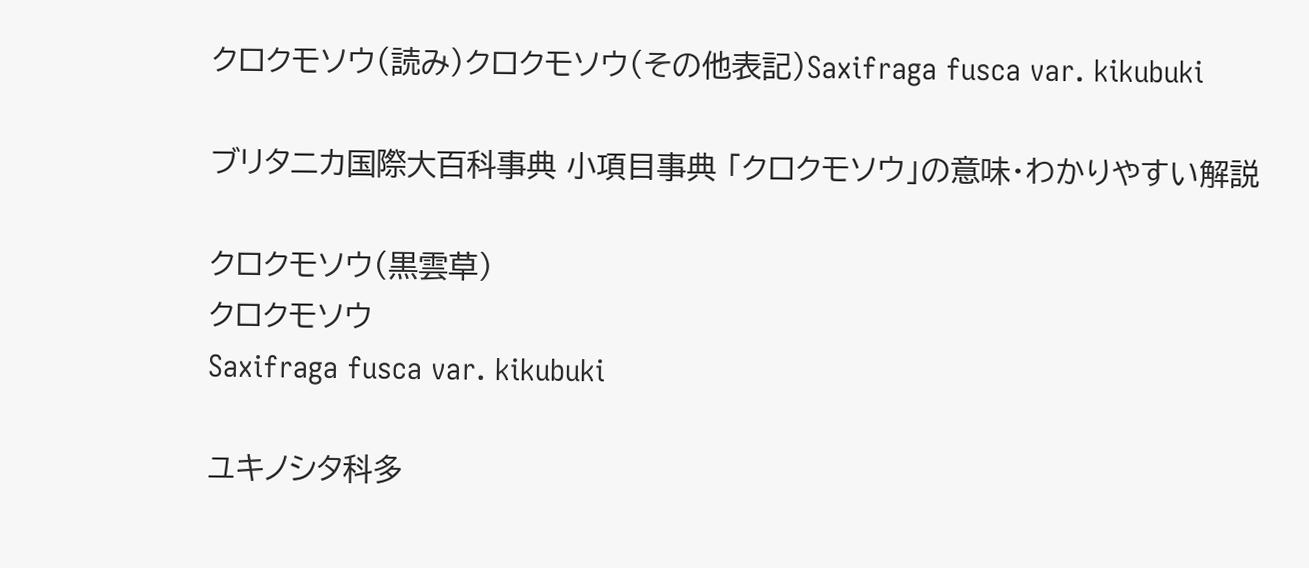クロクモソウ(読み)クロクモソウ(その他表記)Saxifraga fusca var. kikubuki

ブリタニカ国際大百科事典 小項目事典 「クロクモソウ」の意味・わかりやすい解説

クロクモソウ(黒雲草)
クロクモソウ
Saxifraga fusca var. kikubuki

ユキノシタ科多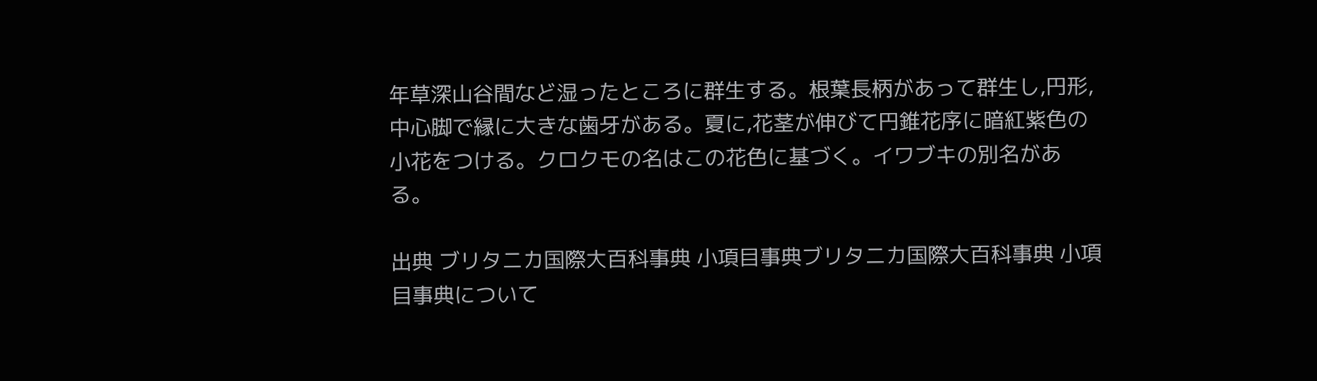年草深山谷間など湿ったところに群生する。根葉長柄があって群生し,円形,中心脚で縁に大きな歯牙がある。夏に,花茎が伸びて円錐花序に暗紅紫色の小花をつける。クロクモの名はこの花色に基づく。イワブキの別名がある。

出典 ブリタニカ国際大百科事典 小項目事典ブリタニカ国際大百科事典 小項目事典について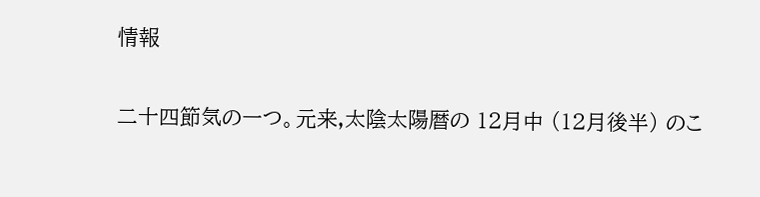情報

二十四節気の一つ。元来,太陰太陽暦の 12月中 (12月後半) のこ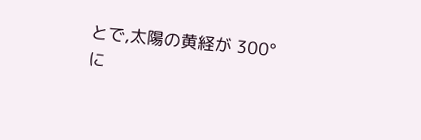とで,太陽の黄経が 300°に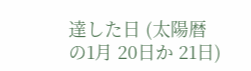達した日 (太陽暦の1月 20日か 21日)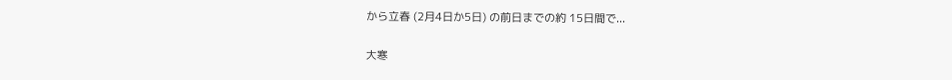から立春 (2月4日か5日) の前日までの約 15日間で...

大寒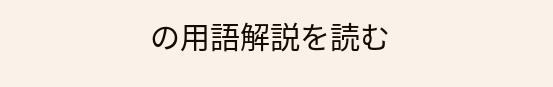の用語解説を読む